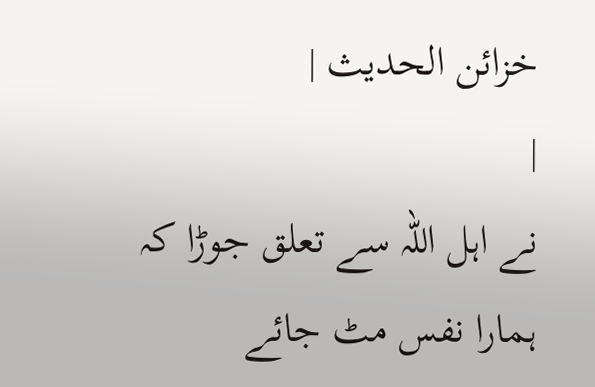خزائن الحدیث |
|
نے اہل اللہ سے تعلق جوڑا کہ ہمارا نفس مٹ جائے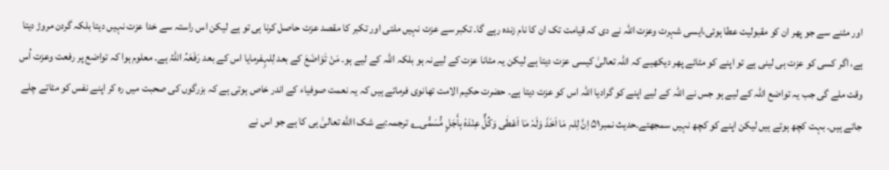اور مٹنے سے جو پھر ان کو مقبولیت عطا ہوئی،ایسی شہرت وعزت اللہ نے دی کہ قیامت تک ان کا نام زندہ رہے گا۔ تکبر سے عزت نہیں ملتی اور تکبر کا مقصد عزت حاصل کرنا ہی تو ہے لیکن اس راستہ سے خدا عزت نہیں دیتا بلکہ گردن مروڑ دیتا ہے، اگر کسی کو عزت ہی لینی ہے تو اپنے کو مٹائے پھر دیکھیے کہ اللہ تعالیٰ کیسی عزت دیتا ہے لیکن یہ مٹانا عزت کے لیےنہ ہو بلکہ اللہ کے لیے ہو۔ مَنْ تَوَاضَعَ کے بعد لِلہِفرمایا اس کے بعد رَفَعَہُ اللہُ ہے۔ معلوم ہوا کہ تواضع پر رفعت وعزت اُس وقت ملے گی جب یہ تواضع اللہ کے لیے ہو جس نے اللہ کے لیے اپنے کو گرادیا اللہ اس کو عزت دیتا ہے۔ حضرت حکیم الامت تھانوی فرماتے ہیں کہ یہ نعمت صوفیاء کے اندر خاص ہوتی ہے کہ بزرگوں کی صحبت میں رہ کر اپنے نفس کو مٹاتے چلے جاتے ہیں۔ بہت کچھ ہوتے ہیں لیکن اپنے کو کچھ نہیں سمجھتے۔حدیث نمبر۵۱ اِنَّ لِلہِ مَا اَخَذَ وَلَہٗ مَا اَعْطٰی وَکُلٌّ عِنْدَہٗ بِأَجَلٍ مُّسَمًّی؎ ترجمہ:بے شک االله تعالیٰ ہی کا ہے جو اس نے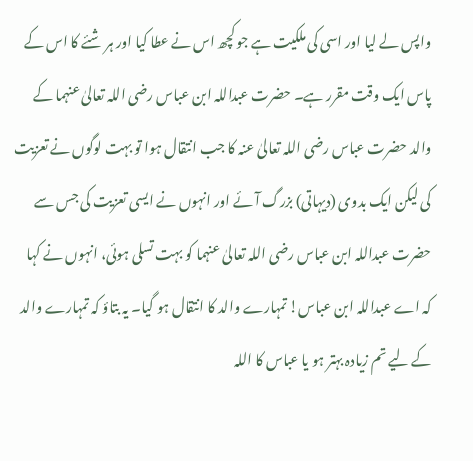واپس لے لیا اور اسی کی ملکیت ہے جو کچھ اس نے عطا کیا اور ہر شئے کا اس کے پاس ایک وقت مقرر ہے۔ حضرت عبداللہ ابن عباس رضی اللہ تعالیٰ عنہما کے والد حضرت عباس رضی اللہ تعالیٰ عنہ کا جب انتقال ہوا تو بہت لوگوں نے تعزیت کی لیکن ایک بدوی (دیہاتی) بزرگ آئے اور انہوں نے ایسی تعزیت کی جس سے حضرت عبداللہ ابن عباس رضی اللہ تعالیٰ عنہما کو بہت تسلی ہوئی، انہوں نے کہا کہ اے عبداللہ ابن عباس! تمہارے والد کا انتقال ہو گیا۔ یہ بتاؤ کہ تمہارے والد کے لیے تم زیادہ بہتر ہو یا عباس کا اللہ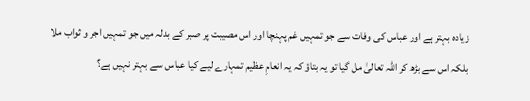زیادہ بہتر ہے اور عباس کی وفات سے جو تمہیں غم پہنچا اور اس مصیبت پر صبر کے بدلہ میں جو تمہیں اجر و ثواب ملا بلکہ اس سے بڑھ کر اللہ تعالیٰ مل گیا تو یہ بتاؤ کہ یہ انعامِ عظیم تمہارے لیے کیا عباس سے بہتر نہیں ہے؟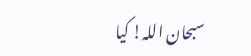سبحان اللہ! کیا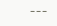---